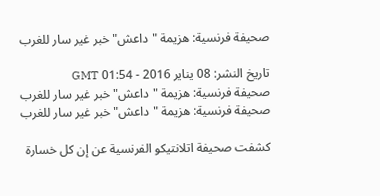صحيفة فرنسية: هزيمة "داعش" خبر غير سار للغرب

تاريخ النشر: 08 يناير 2016 - 01:54 GMT
صحيفة فرنسية: هزيمة "داعش" خبر غير سار للغرب
صحيفة فرنسية: هزيمة "داعش" خبر غير سار للغرب

كشفت صحيفة اتلانتيكو الفرنسية عن إن كل خسارة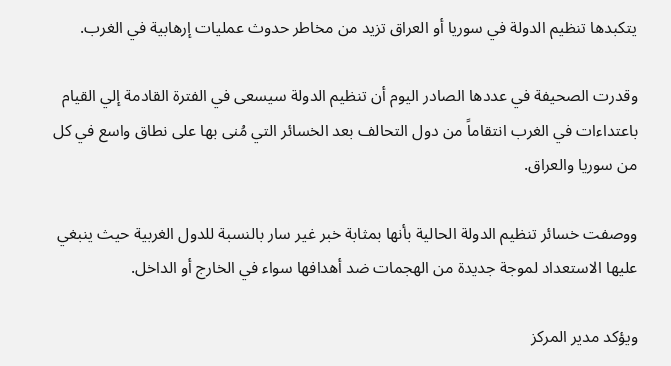يتكبدها تنظيم الدولة في سوريا أو العراق تزيد من مخاطر حدوث عمليات إرهابية في الغرب.

وقدرت الصحيفة في عددها الصادر اليوم أن تنظيم الدولة سيسعى في الفترة القادمة إلي القيام باعتداءات في الغرب انتقاماً من دول التحالف بعد الخسائر التي مُنى بها على نطاق واسع في كل من سوريا والعراق.

ووصفت خسائر تنظيم الدولة الحالية بأنها بمثابة خبر غير سار بالنسبة للدول الغربية حيث ينبغي عليها الاستعداد لموجة جديدة من الهجمات ضد أهدافها سواء في الخارج أو الداخل.

ويؤكد مدير المركز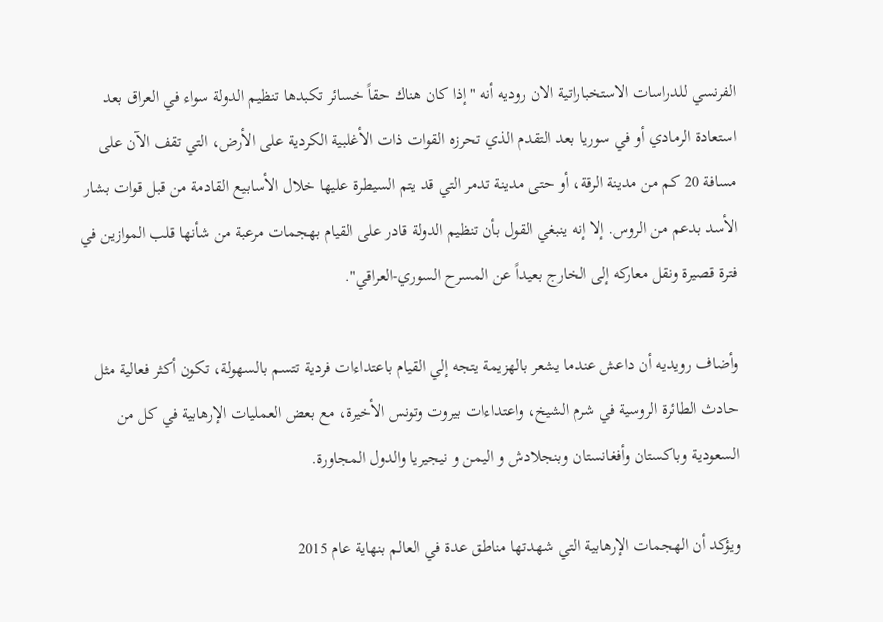الفرنسي للدراسات الاستخباراتية الان روديه أنه "إذا كان هناك حقاً خسائر تكبدها تنظيم الدولة سواء في العراق بعد استعادة الرمادي أو في سوريا بعد التقدم الذي تحرزه القوات ذات الأغلبية الكردية على الأرض، التي تقف الآن على مسافة 20 كم من مدينة الرقة، أو حتى مدينة تدمر التي قد يتم السيطرة عليها خلال الأسابيع القادمة من قبل قوات بشار الأسد بدعم من الروس. إلا إنه ينبغي القول بأن تنظيم الدولة قادر على القيام بهجمات مرعبة من شأنها قلب الموازين في فترة قصيرة ونقل معاركه إلى الخارج بعيداً عن المسرح السوري-العراقي".

وأضاف رويديه أن داعش عندما يشعر بالهزيمة يتجه إلي القيام باعتداءات فردية تتسم بالسهولة، تكون أكثر فعالية مثل حادث الطائرة الروسية في شرم الشيخ، واعتداءات بيروت وتونس الأخيرة، مع بعض العمليات الإرهابية في كل من السعودية وباكستان وأفغانستان وبنجلادش و اليمن و نيجيريا والدول المجاورة.

ويؤكد أن الهجمات الإرهابية التي شهدتها مناطق عدة في العالم بنهاية عام 2015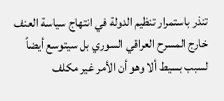تنذر باستمرار تنظيم الدولة في انتهاج سياسة العنف خارج المسرح العراقي السوري بل سيتوسع أيضاً لسبب بسيط ألا وهو أن الأمر غير مكلف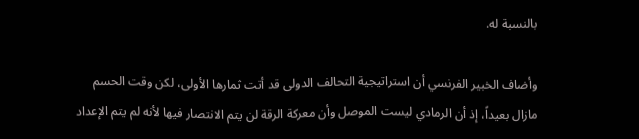بالنسبة له.

وأضاف الخبير الفرنسي أن استراتيجية التحالف الدولى قد أتت ثمارها الأولى، لكن وقت الحسم مازال بعيداً، إذ أن الرمادي ليست الموصل وأن معركة الرقة لن يتم الانتصار فيها لأنه لم يتم الإعداد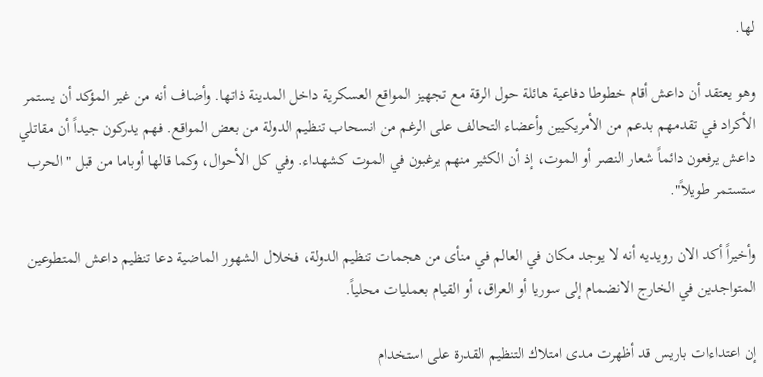لها.

وهو يعتقد أن داعش أقام خطوطا دفاعية هائلة حول الرقة مع تجهيز المواقع العسكرية داخل المدينة ذاتها. وأضاف أنه من غير المؤكد أن يستمر الأكراد في تقدمهم بدعم من الأمريكيين وأعضاء التحالف على الرغم من انسحاب تنظيم الدولة من بعض المواقع. فهم يدركون جيداً أن مقاتلي داعش يرفعون دائماً شعار النصر أو الموت، إذ أن الكثير منهم يرغبون في الموت كشهداء. وفي كل الأحوال، وكما قالها أوباما من قبل "الحرب ستستمر طويلاً".

وأخيراً أكد الان رويديه أنه لا يوجد مكان في العالم في منأى من هجمات تنظيم الدولة، فخلال الشهور الماضية دعا تنظيم داعش المتطوعين المتواجدين في الخارج الانضمام إلى سوريا أو العراق، أو القيام بعمليات محلياً.

إن اعتداءات باريس قد أظهرت مدى امتلاك التنظيم القدرة على استخدام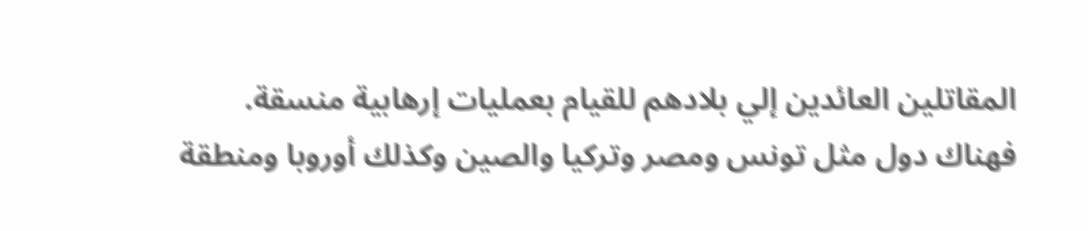المقاتلين العائدين إلي بلادهم للقيام بعمليات إرهابية منسقة.
فهناك دول مثل تونس ومصر وتركيا والصين وكذلك أوروبا ومنطقة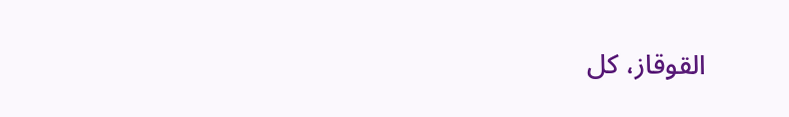القوقاز، كل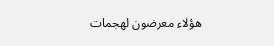هؤلاء معرضون لهجمات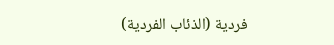فردية (الذئاب الفردية)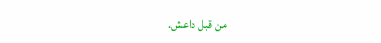من قبل داعش.